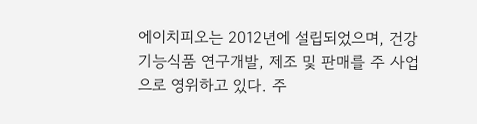에이치피오는 2012년에 설립되었으며, 건강기능식품 연구개발, 제조 및 판매를 주 사업으로 영위하고 있다. 주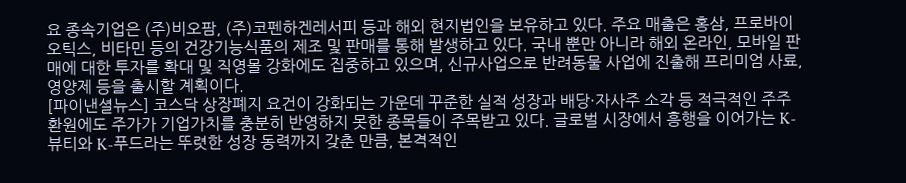요 종속기업은 (주)비오팜, (주)코펜하겐레서피 등과 해외 현지법인을 보유하고 있다. 주요 매출은 홍삼, 프로바이오틱스, 비타민 등의 건강기능식품의 제조 및 판매를 통해 발생하고 있다. 국내 뿐만 아니라 해외 온라인, 모바일 판매에 대한 투자를 확대 및 직영몰 강화에도 집중하고 있으며, 신규사업으로 반려동물 사업에 진출해 프리미엄 사료, 영양제 등을 출시할 계획이다.
[파이낸셜뉴스] 코스닥 상장폐지 요건이 강화되는 가운데 꾸준한 실적 성장과 배당·자사주 소각 등 적극적인 주주환원에도 주가가 기업가치를 충분히 반영하지 못한 종목들이 주목받고 있다. 글로벌 시장에서 흥행을 이어가는 K-뷰티와 K-푸드라는 뚜렷한 성장 동력까지 갖춘 만큼, 본격적인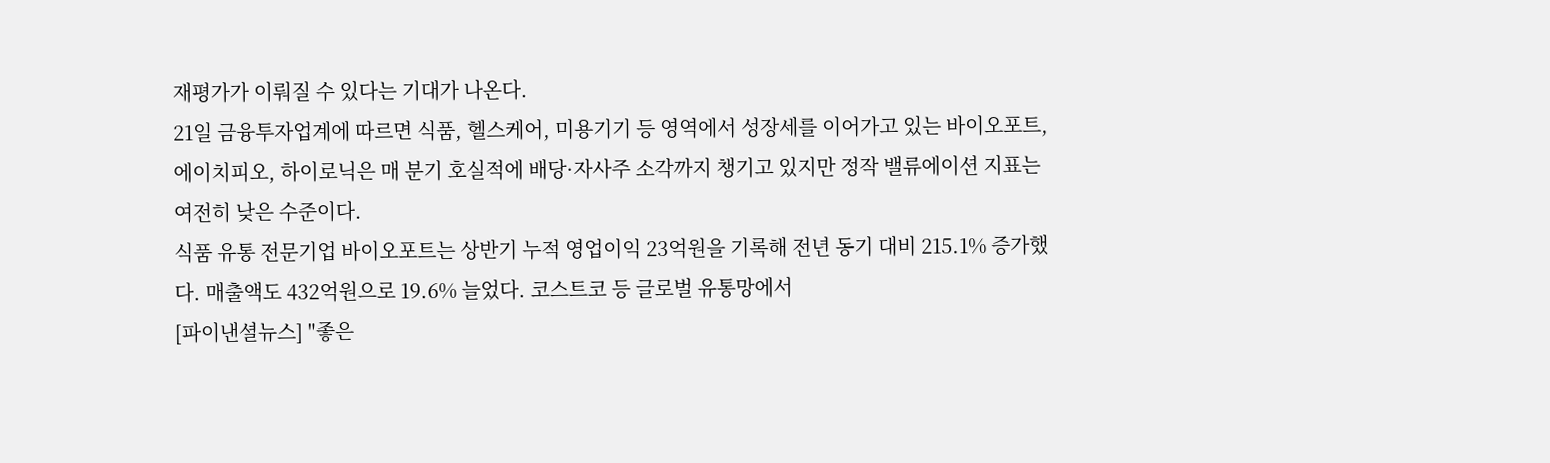재평가가 이뤄질 수 있다는 기대가 나온다.
21일 금융투자업계에 따르면 식품, 헬스케어, 미용기기 등 영역에서 성장세를 이어가고 있는 바이오포트, 에이치피오, 하이로닉은 매 분기 호실적에 배당·자사주 소각까지 챙기고 있지만 정작 밸류에이션 지표는 여전히 낮은 수준이다.
식품 유통 전문기업 바이오포트는 상반기 누적 영업이익 23억원을 기록해 전년 동기 대비 215.1% 증가했다. 매출액도 432억원으로 19.6% 늘었다. 코스트코 등 글로벌 유통망에서
[파이낸셜뉴스] "좋은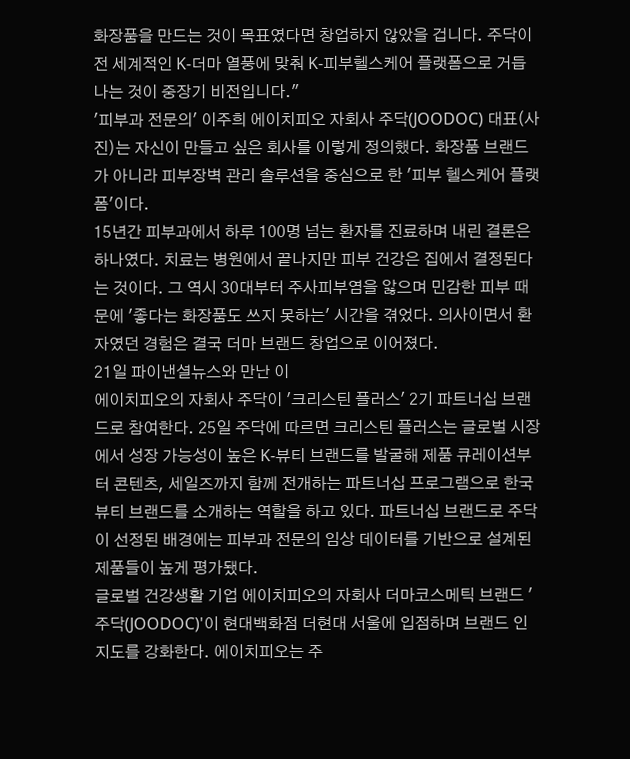화장품을 만드는 것이 목표였다면 창업하지 않았을 겁니다. 주닥이 전 세계적인 K-더마 열풍에 맞춰 K-피부헬스케어 플랫폼으로 거듭나는 것이 중장기 비전입니다."
'피부과 전문의' 이주희 에이치피오 자회사 주닥(JOODOC) 대표(사진)는 자신이 만들고 싶은 회사를 이렇게 정의했다. 화장품 브랜드가 아니라 피부장벽 관리 솔루션을 중심으로 한 '피부 헬스케어 플랫폼'이다.
15년간 피부과에서 하루 100명 넘는 환자를 진료하며 내린 결론은 하나였다. 치료는 병원에서 끝나지만 피부 건강은 집에서 결정된다는 것이다. 그 역시 30대부터 주사피부염을 앓으며 민감한 피부 때문에 '좋다는 화장품도 쓰지 못하는' 시간을 겪었다. 의사이면서 환자였던 경험은 결국 더마 브랜드 창업으로 이어졌다.
21일 파이낸셜뉴스와 만난 이
에이치피오의 자회사 주닥이 '크리스틴 플러스' 2기 파트너십 브랜드로 참여한다. 25일 주닥에 따르면 크리스틴 플러스는 글로벌 시장에서 성장 가능성이 높은 K-뷰티 브랜드를 발굴해 제품 큐레이션부터 콘텐츠, 세일즈까지 함께 전개하는 파트너십 프로그램으로 한국 뷰티 브랜드를 소개하는 역할을 하고 있다. 파트너십 브랜드로 주닥이 선정된 배경에는 피부과 전문의 임상 데이터를 기반으로 설계된 제품들이 높게 평가됐다.
글로벌 건강생활 기업 에이치피오의 자회사 더마코스메틱 브랜드 '주닥(JOODOC)'이 현대백화점 더현대 서울에 입점하며 브랜드 인지도를 강화한다. 에이치피오는 주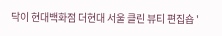닥이 현대백화점 더현대 서울 클린 뷰티 편집숍 '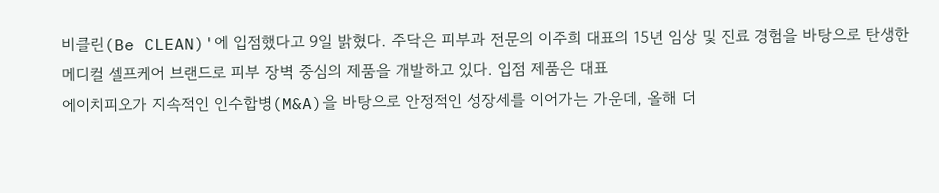비클린(Be CLEAN)'에 입점했다고 9일 밝혔다. 주닥은 피부과 전문의 이주희 대표의 15년 임상 및 진료 경험을 바탕으로 탄생한 메디컬 셀프케어 브랜드로 피부 장벽 중심의 제품을 개발하고 있다. 입점 제품은 대표
에이치피오가 지속적인 인수합병(M&A)을 바탕으로 안정적인 성장세를 이어가는 가운데, 올해 더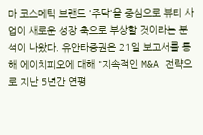마 코스메틱 브랜드 '주닥'을 중심으로 뷰티 사업이 새로운 성장 축으로 부상할 것이라는 분석이 나왔다. 유안타증권은 21일 보고서를 통해 에이치피오에 대해 "지속적인 M&A 전략으로 지난 5년간 연평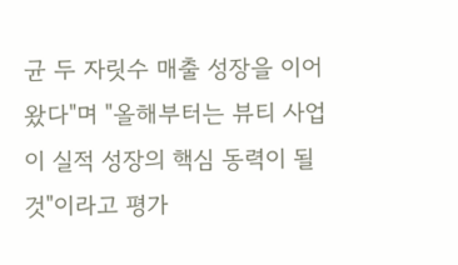균 두 자릿수 매출 성장을 이어왔다"며 "올해부터는 뷰티 사업이 실적 성장의 핵심 동력이 될 것"이라고 평가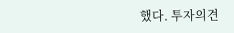했다. 투자의견